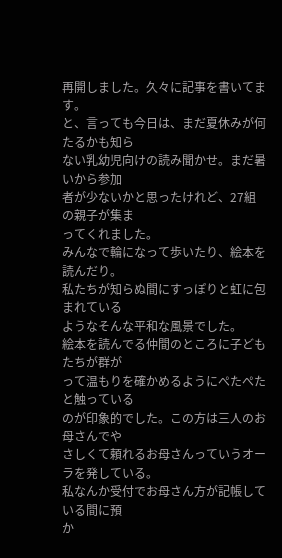再開しました。久々に記事を書いてます。
と、言っても今日は、まだ夏休みが何たるかも知ら
ない乳幼児向けの読み聞かせ。まだ暑いから参加
者が少ないかと思ったけれど、27組の親子が集ま
ってくれました。
みんなで輪になって歩いたり、絵本を読んだり。
私たちが知らぬ間にすっぽりと虹に包まれている
ようなそんな平和な風景でした。
絵本を読んでる仲間のところに子どもたちが群が
って温もりを確かめるようにぺたぺたと触っている
のが印象的でした。この方は三人のお母さんでや
さしくて頼れるお母さんっていうオーラを発している。
私なんか受付でお母さん方が記帳している間に預
か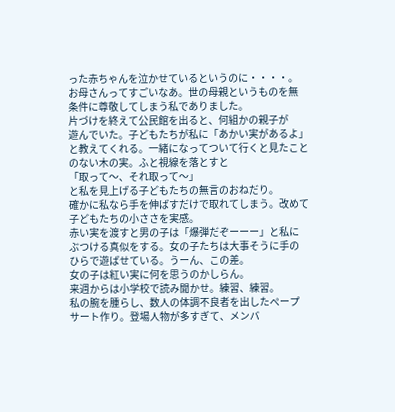った赤ちゃんを泣かせているというのに・・・・。
お母さんってすごいなあ。世の母親というものを無
条件に尊敬してしまう私でありました。
片づけを終えて公民館を出ると、何組かの親子が
遊んでいた。子どもたちが私に「あかい実があるよ」
と教えてくれる。一緒になってついて行くと見たこと
のない木の実。ふと視線を落とすと
「取って〜、それ取って〜」
と私を見上げる子どもたちの無言のおねだり。
確かに私なら手を伸ばすだけで取れてしまう。改めて
子どもたちの小ささを実感。
赤い実を渡すと男の子は「爆弾だぞーーー」と私に
ぶつける真似をする。女の子たちは大事そうに手の
ひらで遊ばせている。うーん、この差。
女の子は紅い実に何を思うのかしらん。
来週からは小学校で読み聞かせ。練習、練習。
私の腕を腫らし、数人の体調不良者を出したぺープ
サート作り。登場人物が多すぎて、メンバ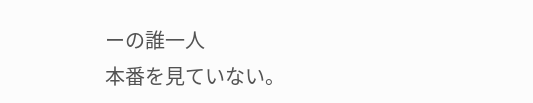ーの誰一人
本番を見ていない。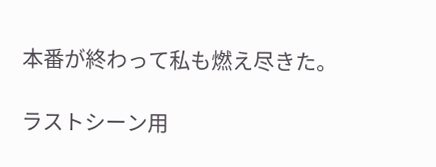本番が終わって私も燃え尽きた。

ラストシーン用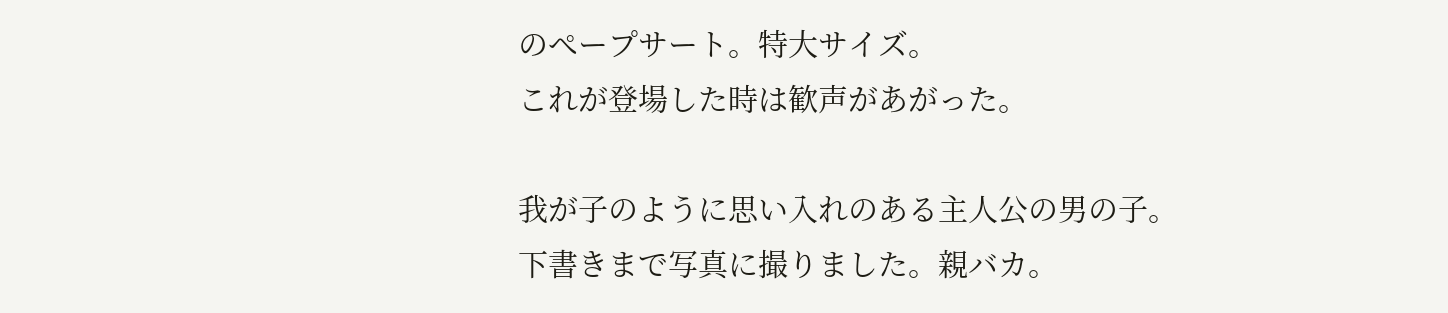のぺープサート。特大サイズ。
これが登場した時は歓声があがった。

我が子のように思い入れのある主人公の男の子。
下書きまで写真に撮りました。親バカ。